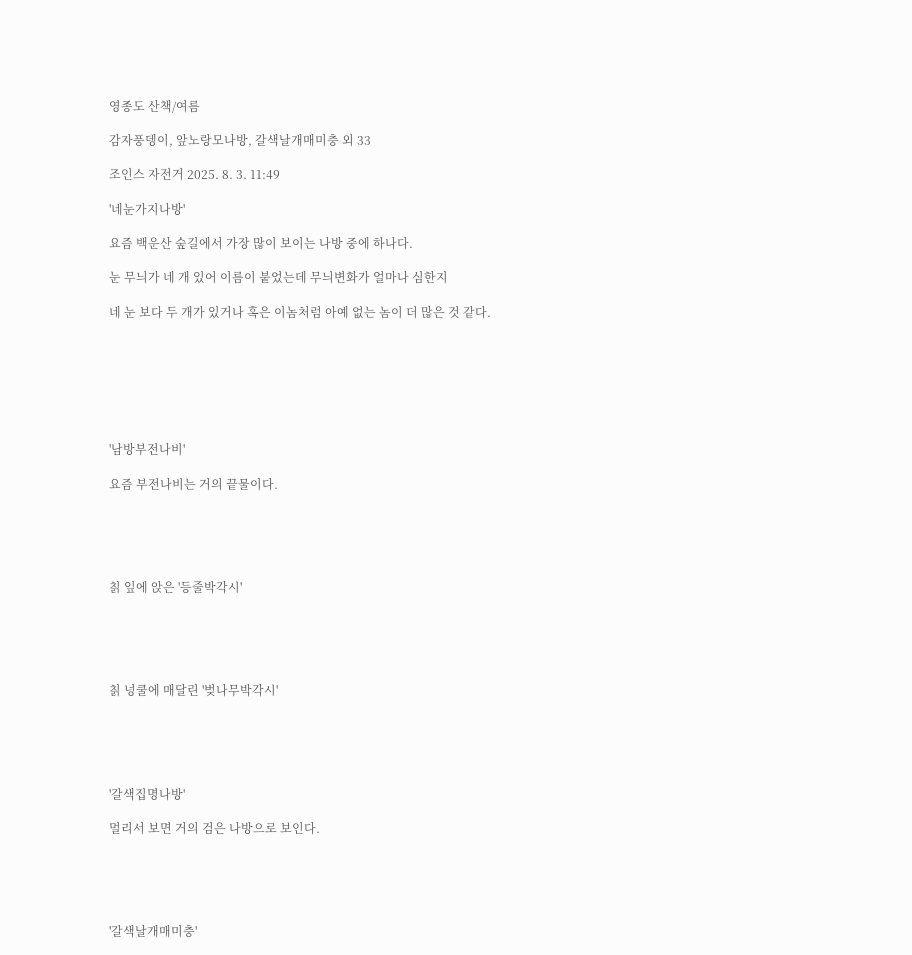영종도 산책/여름

감자풍뎅이, 앞노랑모나방, 갈색날개매미충 외 33

조인스 자전거 2025. 8. 3. 11:49

'네눈가지나방'

요즘 백운산 숲길에서 가장 많이 보이는 나방 중에 하나다.

눈 무늬가 네 개 있어 이름이 붙었는데 무늬변화가 얼마나 심한지

네 눈 보다 두 개가 있거나 혹은 이놈처럼 아예 없는 놈이 더 많은 것 같다.







'남방부전나비'

요즘 부전나비는 거의 끝물이다.





칡 잎에 앉은 '등줄박각시'





칡 넝쿨에 매달린 '벚나무박각시'





'갈색집명나방'

멀리서 보면 거의 검은 나방으로 보인다.





'갈색날개매미충'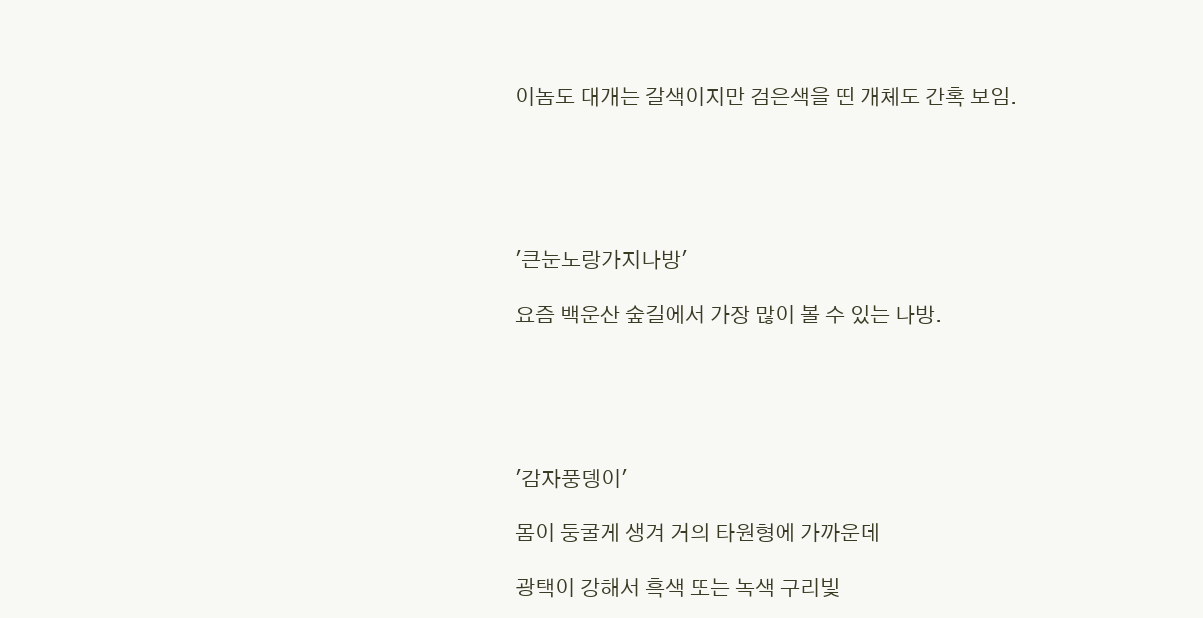이놈도 대개는 갈색이지만 검은색을 띤 개체도 간혹 보임.





'큰눈노랑가지나방'

요즘 백운산 숲길에서 가장 많이 볼 수 있는 나방.





'감자풍뎅이'

몸이 둥굴게 생겨 거의 타원형에 가까운데

광택이 강해서 흑색 또는 녹색 구리빛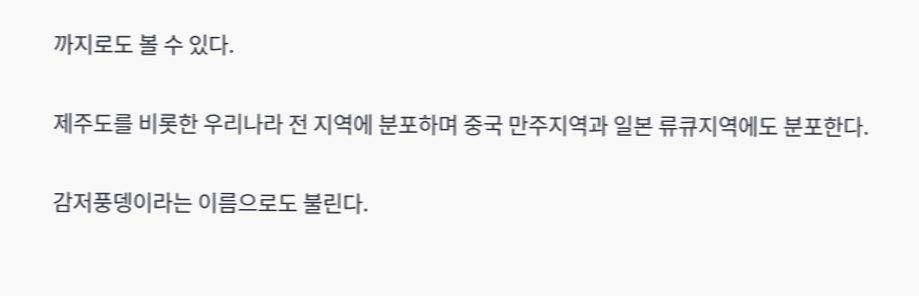까지로도 볼 수 있다.

제주도를 비롯한 우리나라 전 지역에 분포하며 중국 만주지역과 일본 류큐지역에도 분포한다.

감저풍뎅이라는 이름으로도 불린다.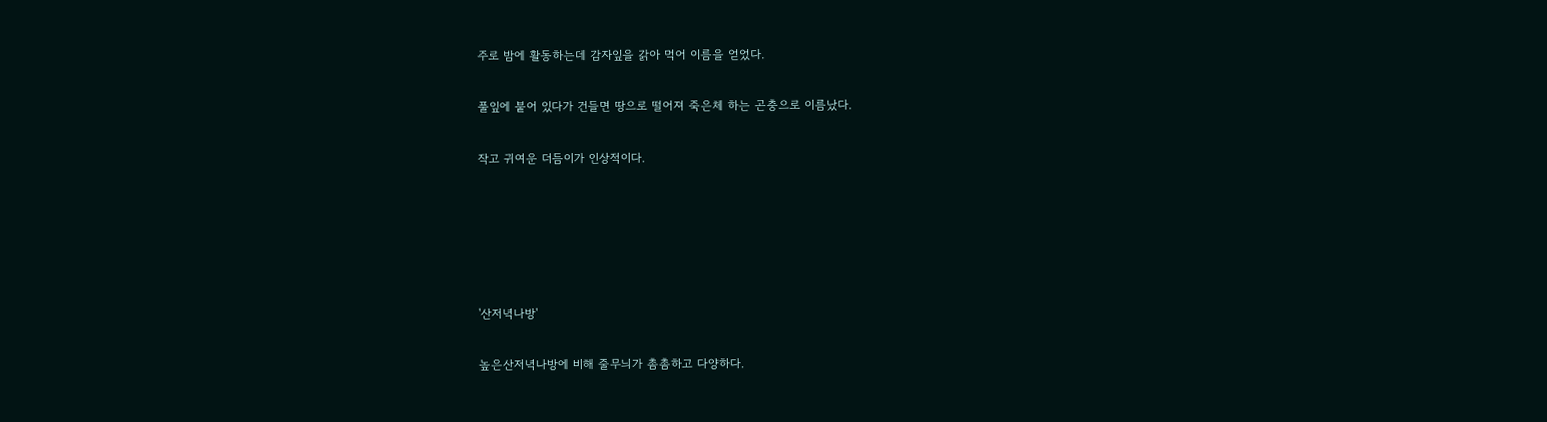주로 밤에 활동하는데 감자잎을 갉아 먹어 이름을 얻었다.

풀잎에 붙어 있다가 건들면 땅으로 떨어져 죽은체 하는 곤충으로 이름났다.

작고 귀여운 더듬이가 인상적이다.





'산저녁나방'

높은산저녁나방에 비해 줄무늬가 촘촘하고 다양하다.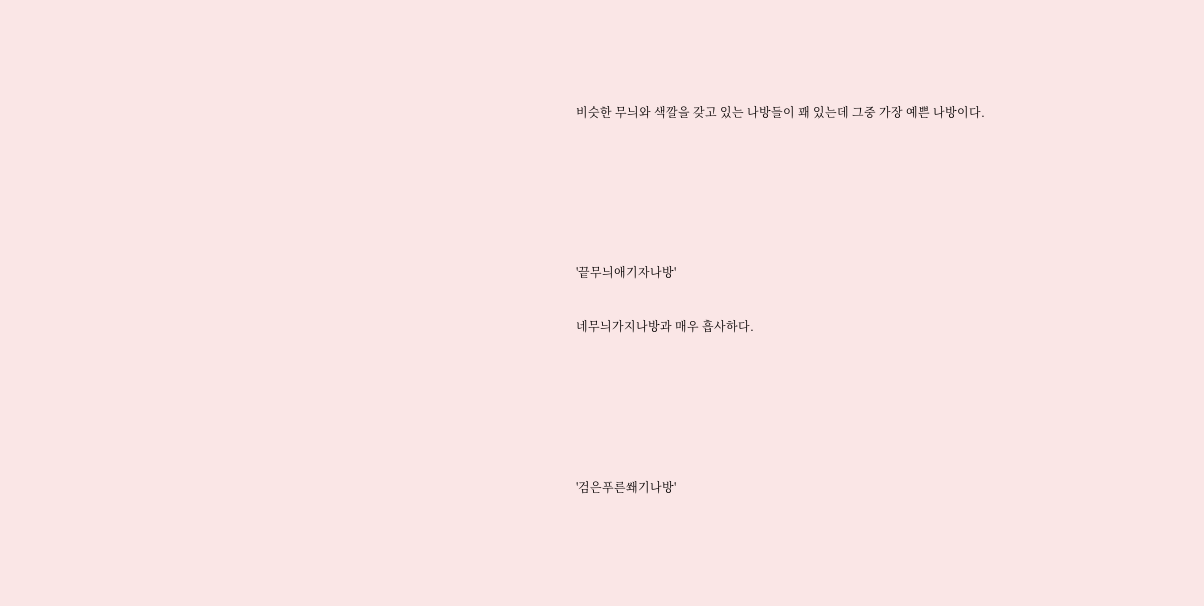비슷한 무늬와 색깔을 갖고 있는 나방들이 꽤 있는데 그중 가장 예쁜 나방이다.





'끝무늬애기자나방'

네무늬가지나방과 매우 흡사하다.





'검은푸른쐐기나방'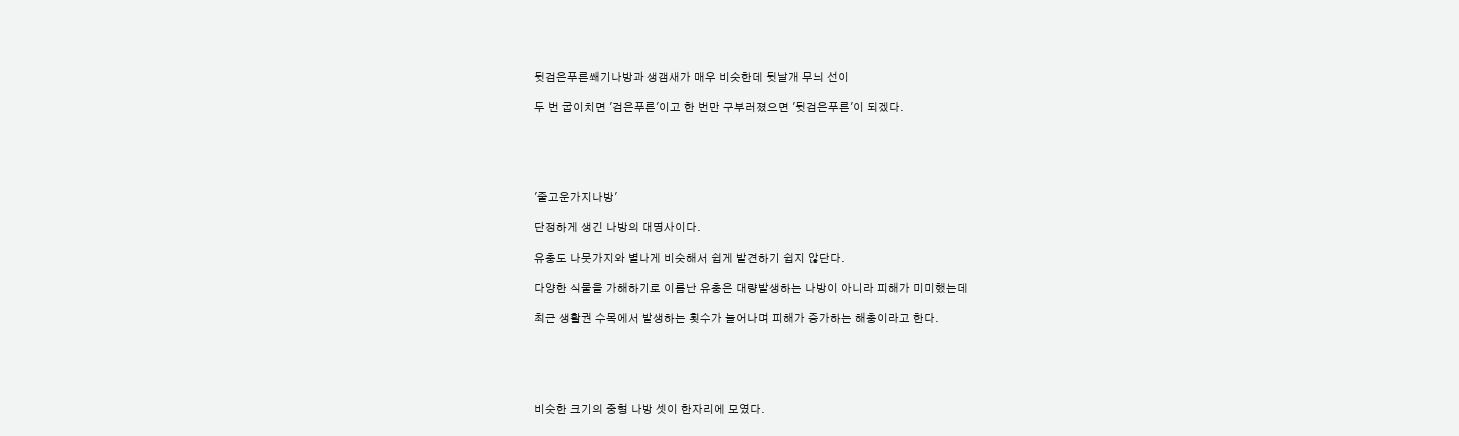뒷검은푸른쐐기나방과 생갬새가 매우 비슷한데 뒷날개 무늬 선이

두 번 굽이치면 '검은푸른'이고 한 번만 구부러졌으면 '뒷검은푸른'이 되겠다.





'줄고운가지나방'

단정하게 생긴 나방의 대명사이다.

유충도 나뭇가지와 별나게 비슷해서 쉽게 발견하기 쉽지 않단다.

다양한 식물을 가해하기로 이름난 유충은 대량발생하는 나방이 아니라 피해가 미미했는데

최근 생활권 수목에서 발생하는 횟수가 늘어나며 피해가 증가하는 해충이라고 한다.





비슷한 크기의 중형 나방 셋이 한자리에 모였다.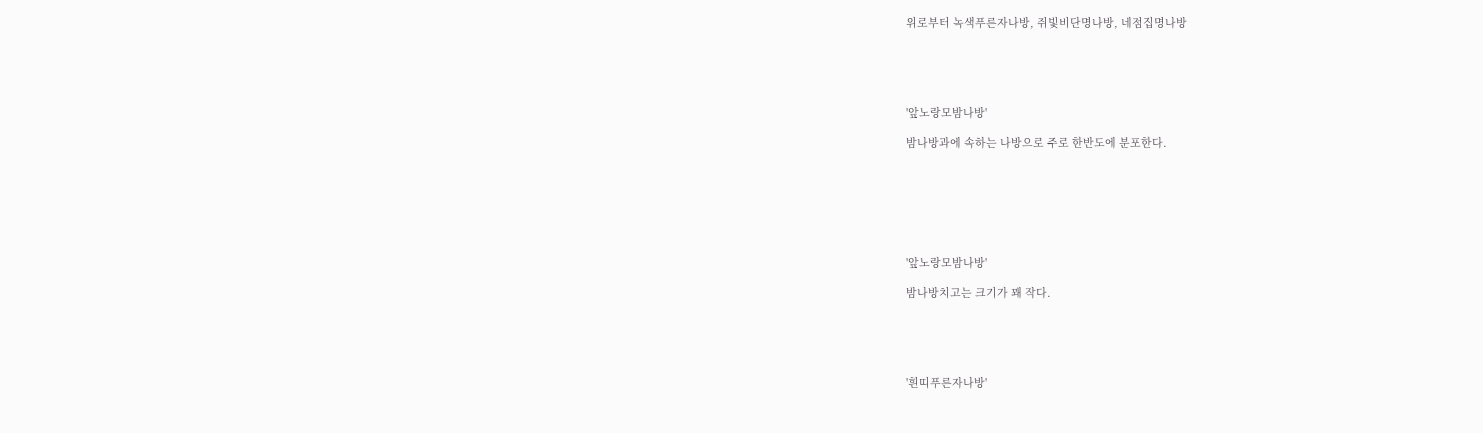위로부터 녹색푸른자나방, 쥐빛비단명나방, 네점집명나방





'앞노랑모밤나방'

밤나방과에 속하는 나방으로 주로 한반도에 분포한다.







'앞노랑모밤나방'

밤나방치고는 크기가 꽤 작다.





'흰띠푸른자나방'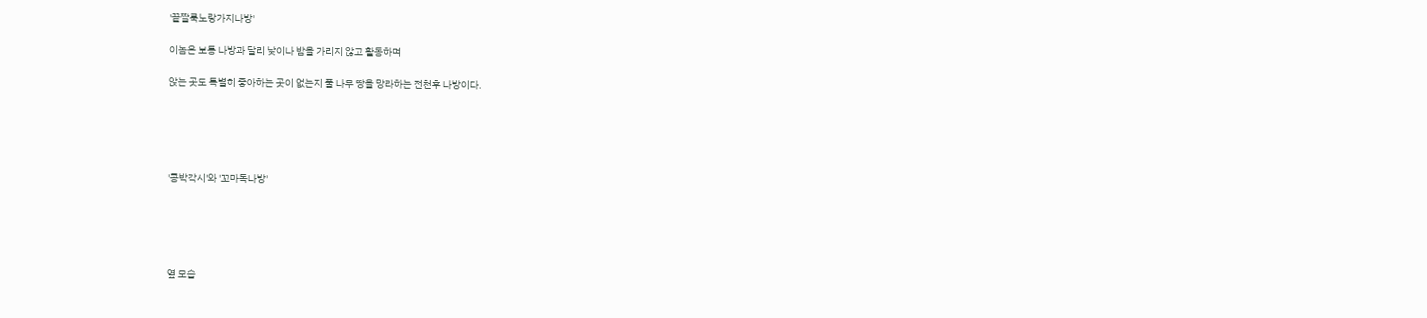'끝짤룩노랑가지나방'

이놈은 보통 나방과 달리 낮이나 밤을 가리지 않고 활동하며

앉는 곳도 특별히 좋아하는 곳이 없는지 풀 나무 땅을 망라하는 전천후 나방이다.





'콩박각시'와 '꼬마독나방'





옆 모습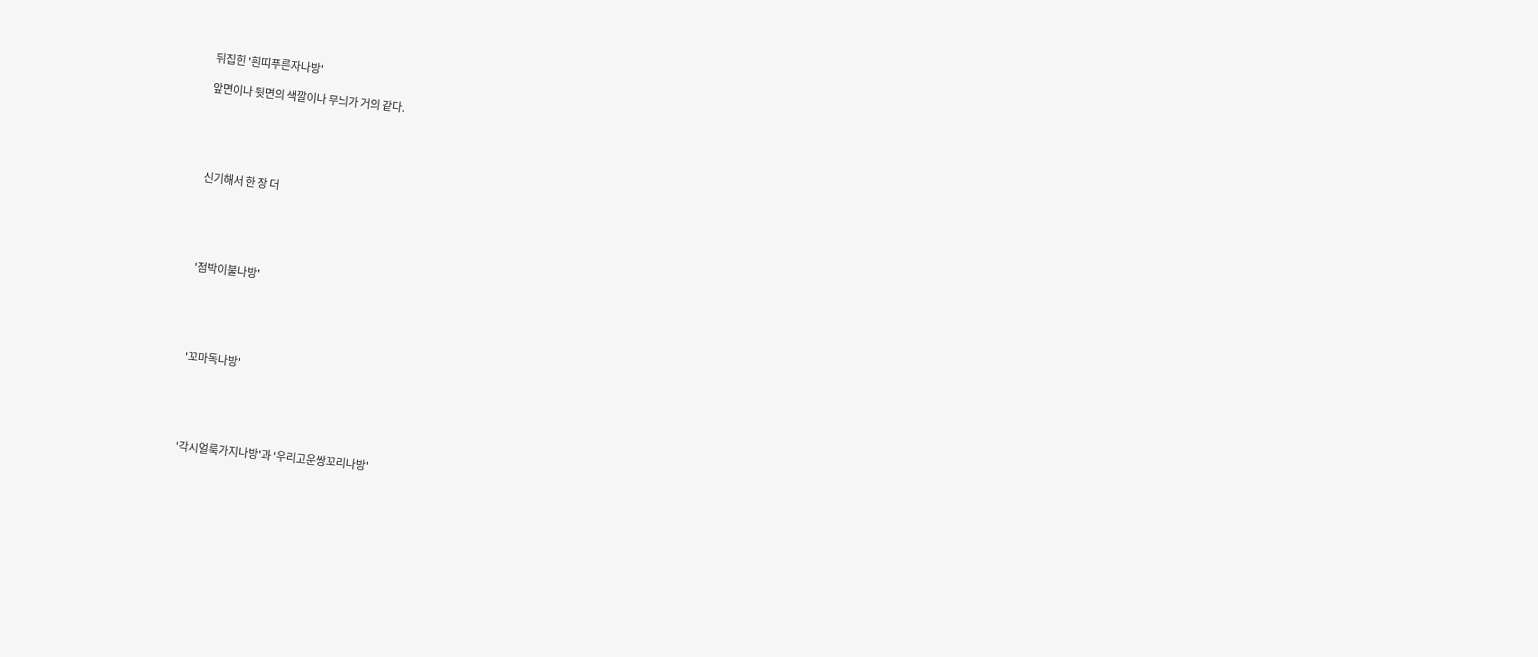뒤집힌 '흰띠푸른자나방'

앞면이나 뒷면의 색깔이나 무늬가 거의 같다.





신기해서 한 장 더





'점박이불나방'





'꼬마독나방'





'각시얼룩가지나방'과 '우리고운쌍꼬리나방'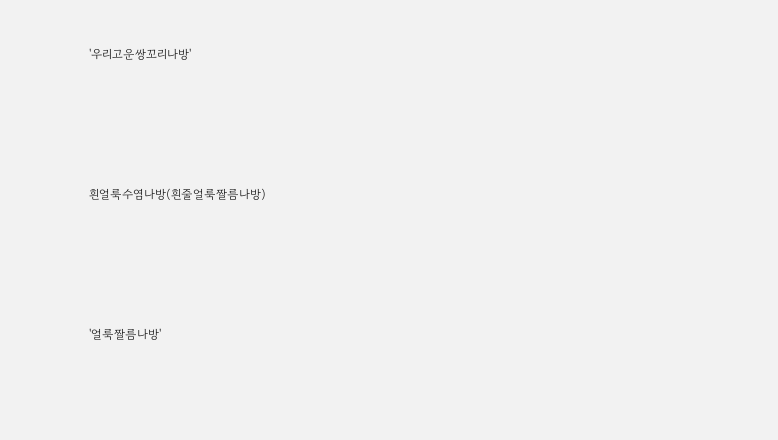'우리고운쌍꼬리나방'





흰얼룩수염나방(흰줄얼룩짤름나방)





'얼룩짤름나방'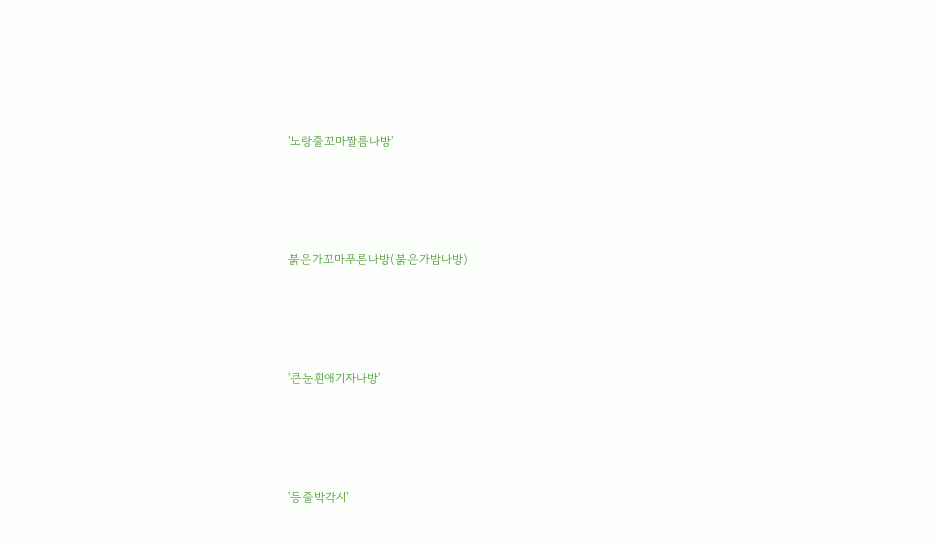'노랑줄꼬마짤름나방'





붉은가꼬마푸른나방(붉은가밤나방)





'큰눈흰애기자나방'





'등줄박각시'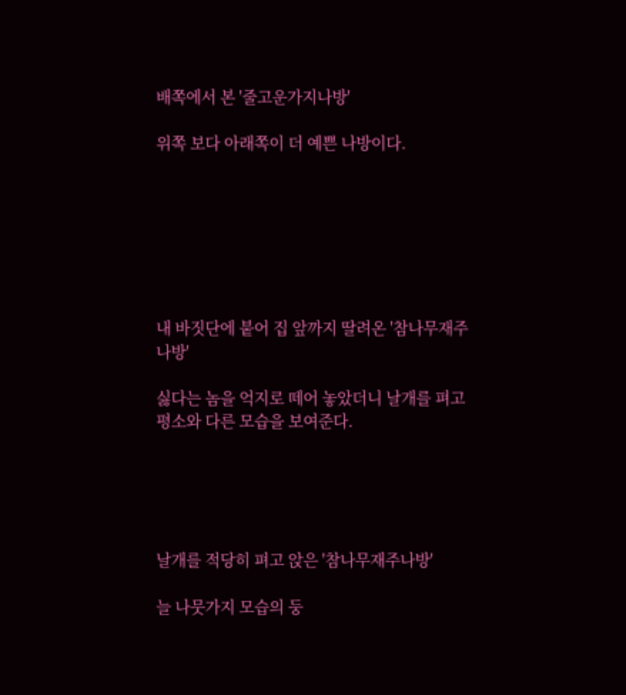배쪽에서 본 '줄고운가지나방'

위쪽 보다 아래쪽이 더 예쁜 나방이다.







내 바짓단에 붙어 집 앞까지 딸려온 '참나무재주나방'

싫다는 놈을 억지로 떼어 놓았더니 날개를 펴고 평소와 다른 모습을 보여준다.





날개를 적당히 펴고 앉은 '참나무재주나방'

늘 나뭇가지 모습의 둥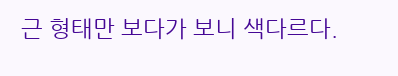근 형태만 보다가 보니 색다르다.